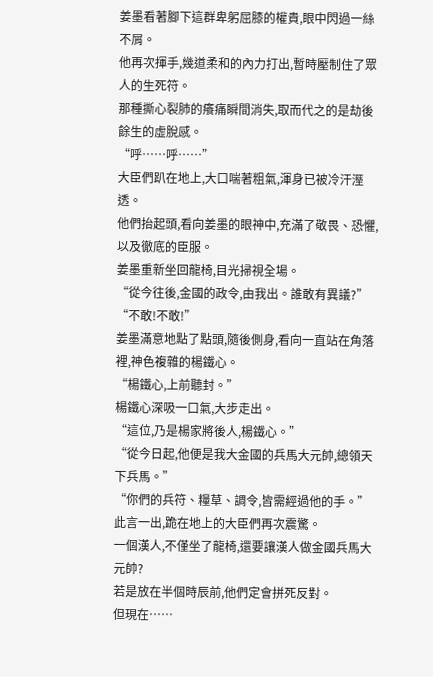姜墨看著腳下這群卑躬屈膝的權貴,眼中閃過一絲不屑。
他再次揮手,幾道柔和的內力打出,暫時壓制住了眾人的生死符。
那種撕心裂肺的癢痛瞬間消失,取而代之的是劫後餘生的虛脫感。
“呼……呼……”
大臣們趴在地上,大口喘著粗氣,渾身已被冷汗溼透。
他們抬起頭,看向姜墨的眼神中,充滿了敬畏、恐懼,以及徹底的臣服。
姜墨重新坐回龍椅,目光掃視全場。
“從今往後,金國的政令,由我出。誰敢有異議?”
“不敢!不敢!”
姜墨滿意地點了點頭,隨後側身,看向一直站在角落裡,神色複雜的楊鐵心。
“楊鐵心,上前聽封。”
楊鐵心深吸一口氣,大步走出。
“這位,乃是楊家將後人,楊鐵心。”
“從今日起,他便是我大金國的兵馬大元帥,總領天下兵馬。”
“你們的兵符、糧草、調令,皆需經過他的手。”
此言一出,跪在地上的大臣們再次震驚。
一個漢人,不僅坐了龍椅,還要讓漢人做金國兵馬大元帥?
若是放在半個時辰前,他們定會拼死反對。
但現在……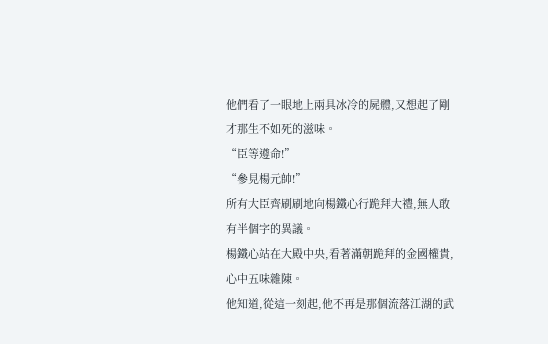他們看了一眼地上兩具冰冷的屍體,又想起了剛才那生不如死的滋味。
“臣等遵命!”
“參見楊元帥!”
所有大臣齊刷刷地向楊鐵心行跪拜大禮,無人敢有半個字的異議。
楊鐵心站在大殿中央,看著滿朝跪拜的金國權貴,心中五味雜陳。
他知道,從這一刻起,他不再是那個流落江湖的武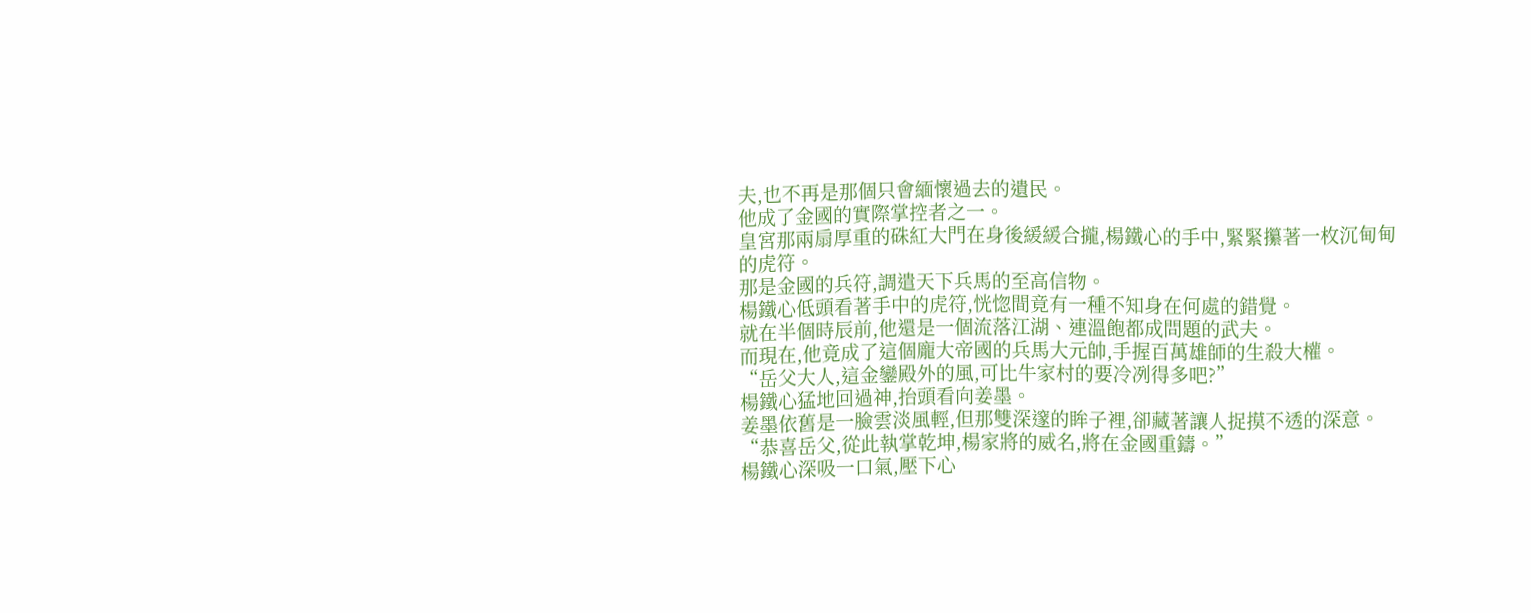夫,也不再是那個只會緬懷過去的遺民。
他成了金國的實際掌控者之一。
皇宮那兩扇厚重的硃紅大門在身後緩緩合攏,楊鐵心的手中,緊緊攥著一枚沉甸甸的虎符。
那是金國的兵符,調遣天下兵馬的至高信物。
楊鐵心低頭看著手中的虎符,恍惚間竟有一種不知身在何處的錯覺。
就在半個時辰前,他還是一個流落江湖、連溫飽都成問題的武夫。
而現在,他竟成了這個龐大帝國的兵馬大元帥,手握百萬雄師的生殺大權。
“岳父大人,這金鑾殿外的風,可比牛家村的要冷冽得多吧?”
楊鐵心猛地回過神,抬頭看向姜墨。
姜墨依舊是一臉雲淡風輕,但那雙深邃的眸子裡,卻藏著讓人捉摸不透的深意。
“恭喜岳父,從此執掌乾坤,楊家將的威名,將在金國重鑄。”
楊鐵心深吸一口氣,壓下心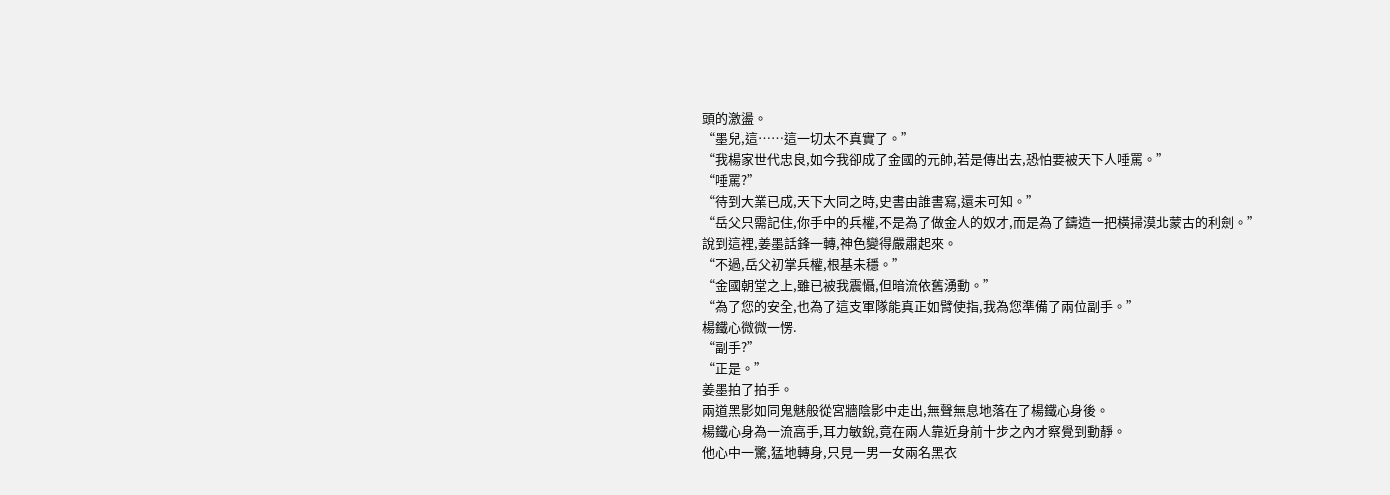頭的激盪。
“墨兒,這……這一切太不真實了。”
“我楊家世代忠良,如今我卻成了金國的元帥,若是傳出去,恐怕要被天下人唾罵。”
“唾罵?”
“待到大業已成,天下大同之時,史書由誰書寫,還未可知。”
“岳父只需記住,你手中的兵權,不是為了做金人的奴才,而是為了鑄造一把橫掃漠北蒙古的利劍。”
說到這裡,姜墨話鋒一轉,神色變得嚴肅起來。
“不過,岳父初掌兵權,根基未穩。”
“金國朝堂之上,雖已被我震懾,但暗流依舊湧動。”
“為了您的安全,也為了這支軍隊能真正如臂使指,我為您準備了兩位副手。”
楊鐵心微微一愣.
“副手?”
“正是。”
姜墨拍了拍手。
兩道黑影如同鬼魅般從宮牆陰影中走出,無聲無息地落在了楊鐵心身後。
楊鐵心身為一流高手,耳力敏銳,竟在兩人靠近身前十步之內才察覺到動靜。
他心中一驚,猛地轉身,只見一男一女兩名黑衣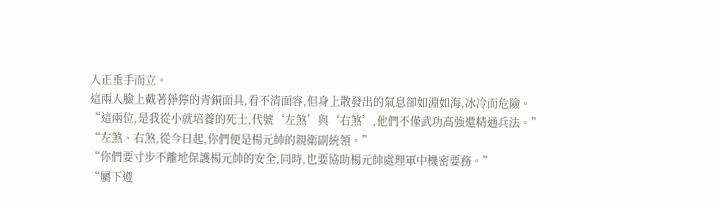人正垂手而立。
這兩人臉上戴著猙獰的青銅面具,看不清面容,但身上散發出的氣息卻如淵如海,冰冷而危險。
“這兩位,是我從小就培養的死士,代號‘左煞’與‘右煞’,他們不僅武功高強還精通兵法。”
“左煞、右煞,從今日起,你們便是楊元帥的親衛副統領。”
“你們要寸步不離地保護楊元帥的安全,同時,也要協助楊元帥處理軍中機密要務。”
“屬下遵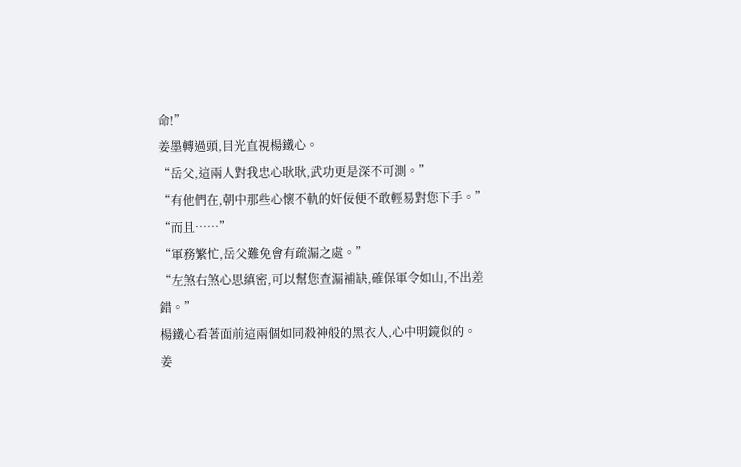命!”
姜墨轉過頭,目光直視楊鐵心。
“岳父,這兩人對我忠心耿耿,武功更是深不可測。”
“有他們在,朝中那些心懷不軌的奸佞便不敢輕易對您下手。”
“而且……”
“軍務繁忙,岳父難免會有疏漏之處。”
“左煞右煞心思縝密,可以幫您查漏補缺,確保軍令如山,不出差錯。”
楊鐵心看著面前這兩個如同殺神般的黑衣人,心中明鏡似的。
姜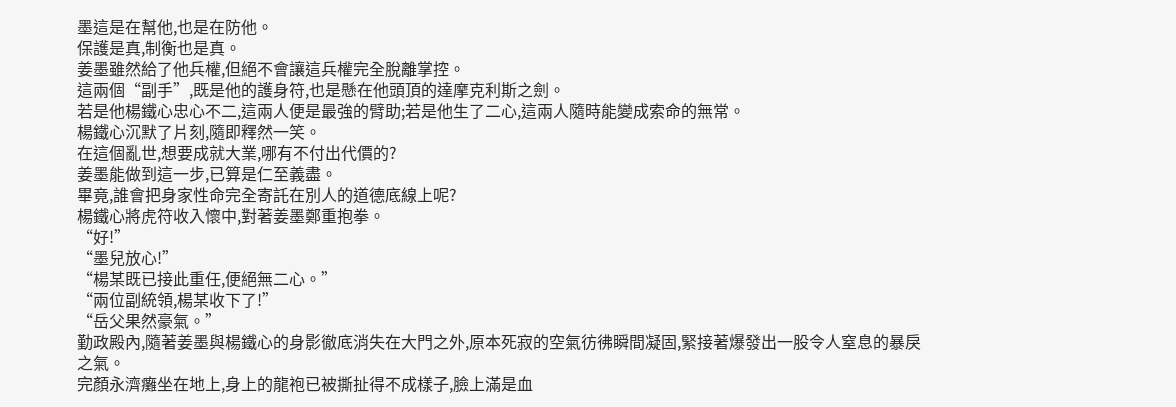墨這是在幫他,也是在防他。
保護是真,制衡也是真。
姜墨雖然給了他兵權,但絕不會讓這兵權完全脫離掌控。
這兩個“副手”,既是他的護身符,也是懸在他頭頂的達摩克利斯之劍。
若是他楊鐵心忠心不二,這兩人便是最強的臂助;若是他生了二心,這兩人隨時能變成索命的無常。
楊鐵心沉默了片刻,隨即釋然一笑。
在這個亂世,想要成就大業,哪有不付出代價的?
姜墨能做到這一步,已算是仁至義盡。
畢竟,誰會把身家性命完全寄託在別人的道德底線上呢?
楊鐵心將虎符收入懷中,對著姜墨鄭重抱拳。
“好!”
“墨兒放心!”
“楊某既已接此重任,便絕無二心。”
“兩位副統領,楊某收下了!”
“岳父果然豪氣。”
勤政殿內,隨著姜墨與楊鐵心的身影徹底消失在大門之外,原本死寂的空氣彷彿瞬間凝固,緊接著爆發出一股令人窒息的暴戾之氣。
完顏永濟癱坐在地上,身上的龍袍已被撕扯得不成樣子,臉上滿是血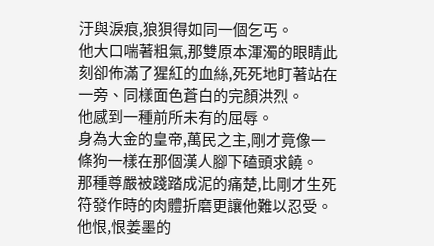汙與淚痕,狼狽得如同一個乞丐。
他大口喘著粗氣,那雙原本渾濁的眼睛此刻卻佈滿了猩紅的血絲,死死地盯著站在一旁、同樣面色蒼白的完顏洪烈。
他感到一種前所未有的屈辱。
身為大金的皇帝,萬民之主,剛才竟像一條狗一樣在那個漢人腳下磕頭求饒。
那種尊嚴被踐踏成泥的痛楚,比剛才生死符發作時的肉體折磨更讓他難以忍受。
他恨,恨姜墨的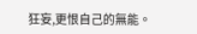狂妄,更恨自己的無能。